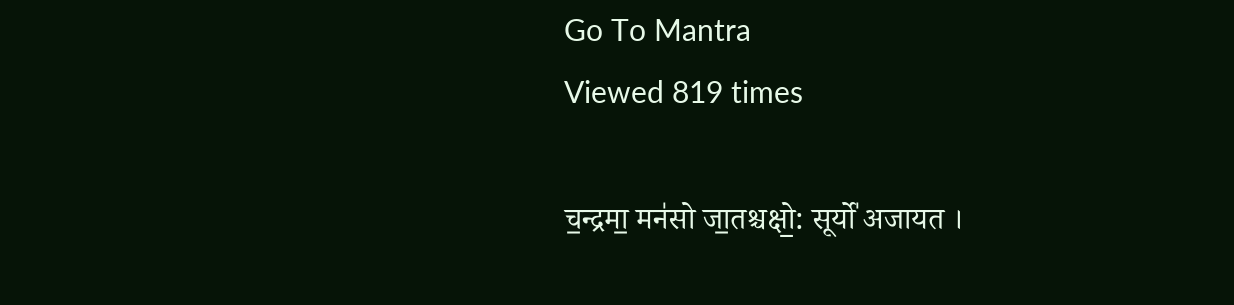Go To Mantra
Viewed 819 times

च॒न्द्रमा॒ मन॑सो जा॒तश्चक्षो॒: सूर्यो॑ अजायत ।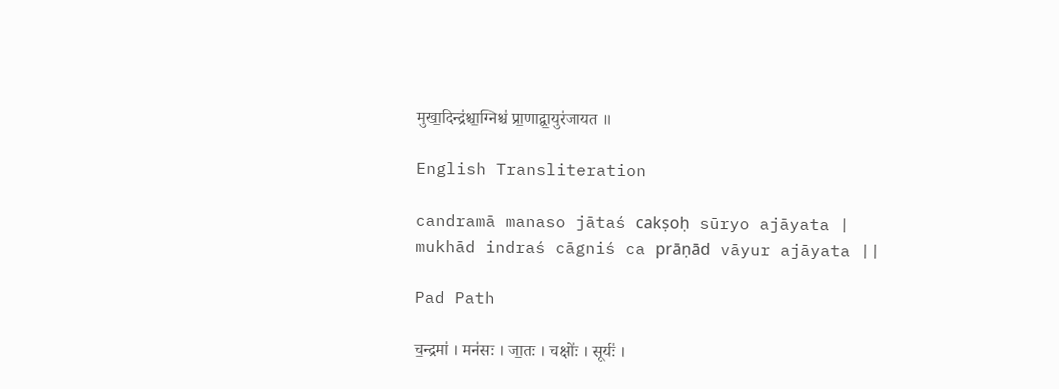मुखा॒दिन्द्र॑श्चा॒ग्निश्च॑ प्रा॒णाद्वा॒युर॑जायत ॥

English Transliteration

candramā manaso jātaś cakṣoḥ sūryo ajāyata | mukhād indraś cāgniś ca prāṇād vāyur ajāyata ||

Pad Path

च॒न्द्रमा॑ । मन॑सः । जा॒तः । चक्षोः॑ । सूर्यः॑ ।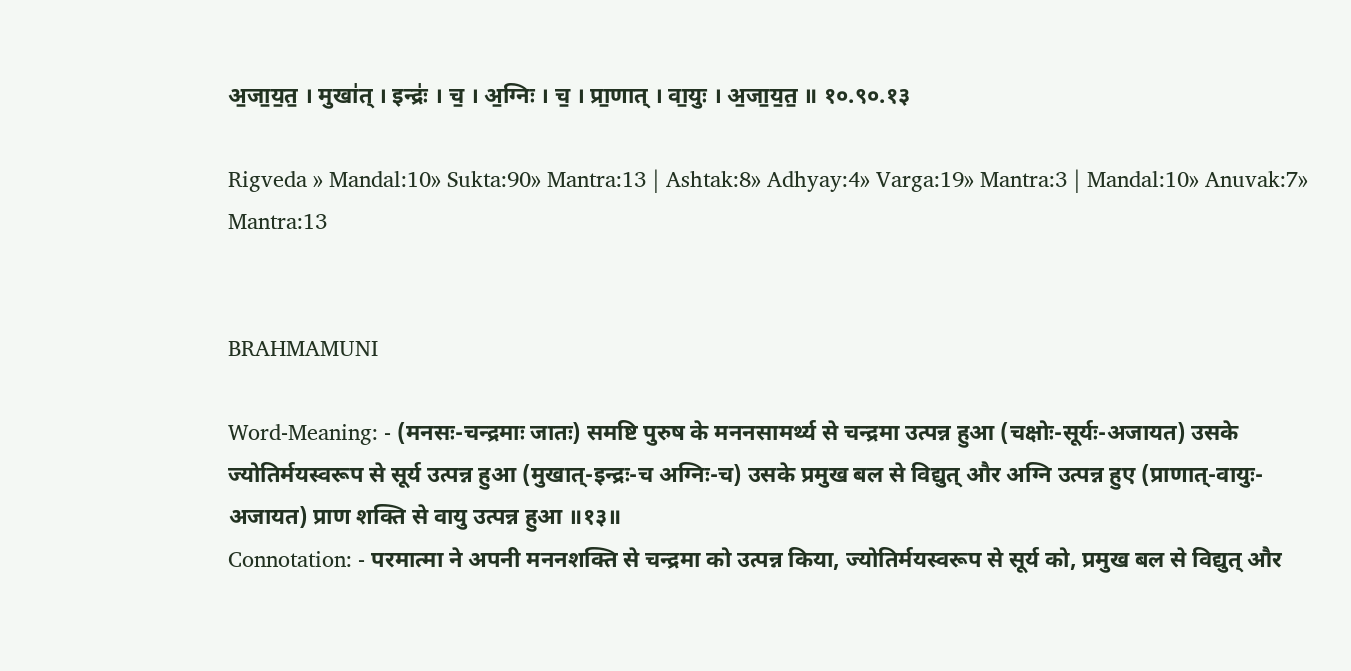अ॒जा॒य॒त॒ । मुखा॑त् । इन्द्रः॑ । च॒ । अ॒ग्निः । च॒ । प्रा॒णात् । वा॒युः । अ॒जा॒य॒त॒ ॥ १०.९०.१३

Rigveda » Mandal:10» Sukta:90» Mantra:13 | Ashtak:8» Adhyay:4» Varga:19» Mantra:3 | Mandal:10» Anuvak:7» Mantra:13


BRAHMAMUNI

Word-Meaning: - (मनसः-चन्द्रमाः जातः) समष्टि पुरुष के मननसामर्थ्य से चन्द्रमा उत्पन्न हुआ (चक्षोः-सूर्यः-अजायत) उसके ज्योतिर्मयस्वरूप से सूर्य उत्पन्न हुआ (मुखात्-इन्द्रः-च अग्निः-च) उसके प्रमुख बल से विद्युत् और अग्नि उत्पन्न हुए (प्राणात्-वायुः-अजायत) प्राण शक्ति से वायु उत्पन्न हुआ ॥१३॥
Connotation: - परमात्मा ने अपनी मननशक्ति से चन्द्रमा को उत्पन्न किया, ज्योतिर्मयस्वरूप से सूर्य को, प्रमुख बल से विद्युत् और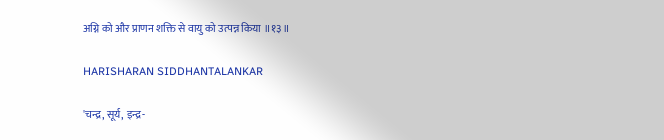अग्नि को और प्राणन शक्ति से वायु को उत्पन्न किया ॥१३॥

HARISHARAN SIDDHANTALANKAR

'चन्द्र, सूर्य, इन्द्र-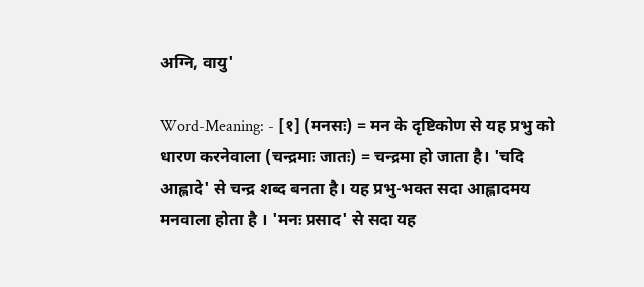अग्नि, वायु'

Word-Meaning: - [१] (मनसः) = मन के दृष्टिकोण से यह प्रभु को धारण करनेवाला (चन्द्रमाः जातः) = चन्द्रमा हो जाता है। 'चदि आह्लादे' से चन्द्र शब्द बनता है। यह प्रभु-भक्त सदा आह्लादमय मनवाला होता है । 'मनः प्रसाद' से सदा यह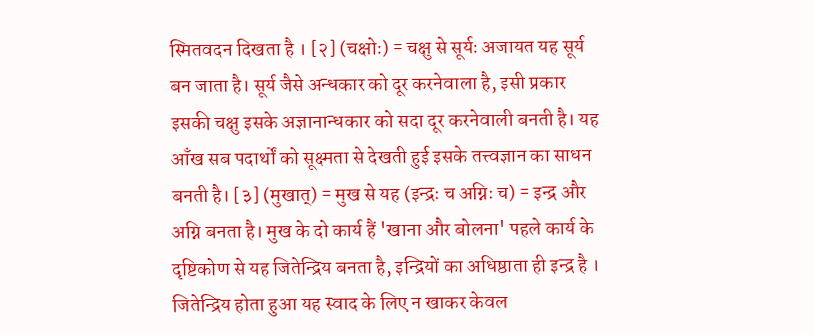स्मितवदन दिखता है । [२] (चक्षोः) = चक्षु से सूर्यः अजायत यह सूर्य बन जाता है। सूर्य जैसे अन्धकार को दूर करनेवाला है, इसी प्रकार इसकी चक्षु इसके अज्ञानान्धकार को सदा दूर करनेवाली बनती है। यह आँख सब पदार्थों को सूक्ष्मता से देखती हुई इसके तत्त्वज्ञान का साधन बनती है। [३] (मुखात्) = मुख से यह (इन्द्रः च अग्निः च) = इन्द्र और अग्नि बनता है। मुख के दो कार्य हैं 'खाना और बोलना' पहले कार्य के दृष्टिकोण से यह जितेन्द्रिय बनता है, इन्द्रियों का अधिष्ठाता ही इन्द्र है । जितेन्द्रिय होता हुआ यह स्वाद के लिए न खाकर केवल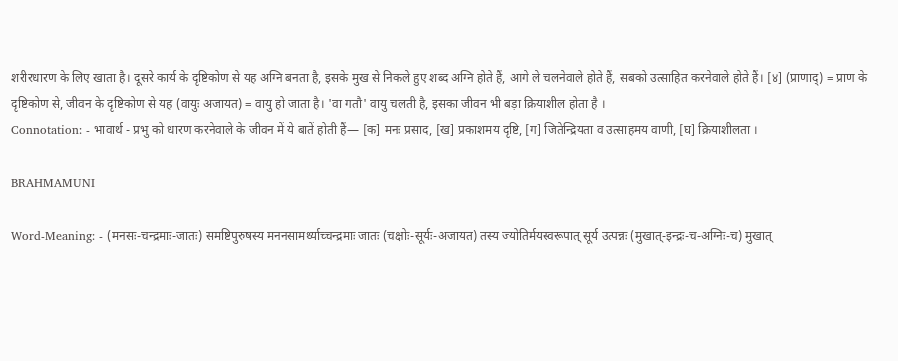शरीरधारण के लिए खाता है। दूसरे कार्य के दृष्टिकोण से यह अग्नि बनता है, इसके मुख से निकले हुए शब्द अग्नि होते हैं, आगे ले चलनेवाले होते हैं, सबको उत्साहित करनेवाले होते हैं। [४] (प्राणाद्) = प्राण के दृष्टिकोण से, जीवन के दृष्टिकोण से यह (वायुः अजायत) = वायु हो जाता है। 'वा गतौ' वायु चलती है, इसका जीवन भी बड़ा क्रियाशील होता है ।
Connotation: - भावार्थ - प्रभु को धारण करनेवाले के जीवन में ये बातें होती हैं— [क] मनः प्रसाद, [ख] प्रकाशमय दृष्टि, [ग] जितेन्द्रियता व उत्साहमय वाणी, [घ] क्रियाशीलता ।

BRAHMAMUNI

Word-Meaning: - (मनसः-चन्द्रमाः-जातः) समष्टिपुरुषस्य मननसामर्थ्याच्चन्द्रमाः जातः (चक्षोः-सूर्यः-अजायत) तस्य ज्योतिर्मयस्वरूपात् सूर्य उत्पन्नः (मुखात्-इन्द्रः-च-अग्निः-च) मुखात्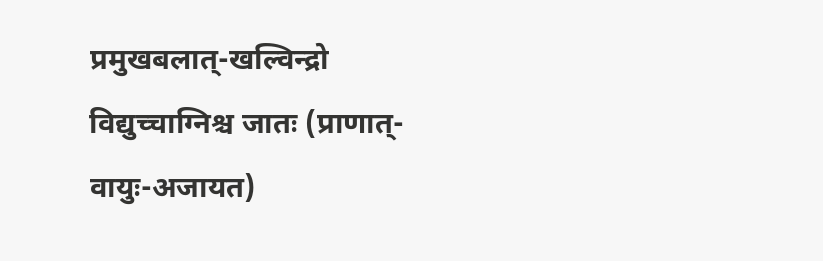प्रमुखबलात्-खल्विन्द्रो विद्युच्चाग्निश्च जातः (प्राणात्-वायुः-अजायत)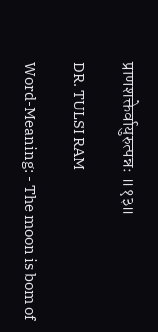प्राणशक्तेर्वायुरुत्पन्नः ॥१३॥

DR. TULSI RAM

Word-Meaning: - The moon is bom of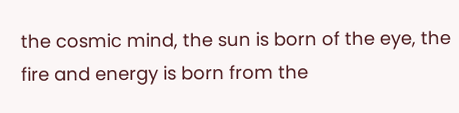the cosmic mind, the sun is born of the eye, the fire and energy is born from the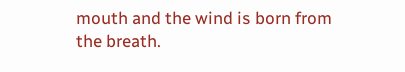mouth and the wind is born from the breath.